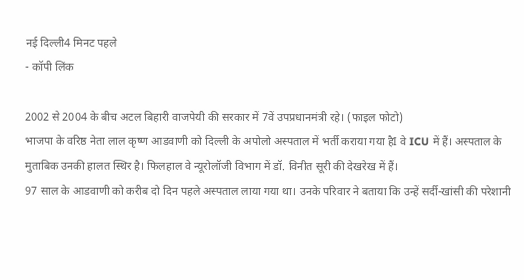नई दिल्ली4 मिनट पहले
- कॉपी लिंक

2002 से 2004 के बीच अटल बिहारी वाजपेयी की सरकार में 7वें उपप्रधानमंत्री रहे। (फाइल फोटो)
भाजपा के वरिष्ठ नेता लाल कृष्ण आडवाणी को दिल्ली के अपोलो अस्पताल में भर्ती कराया गया हैI वे ICU में हैं। अस्पताल के मुताबिक उनकी हालत स्थिर है। फिलहाल वे न्यूरोलॉजी विभाग में डॉ. विनीत सूरी की देखरेख में हैं।
97 साल के आडवाणी को करीब दो दिन पहले अस्पताल लाया गया था। उनके परिवार ने बताया कि उन्हें सर्दी-खांसी की परेशानी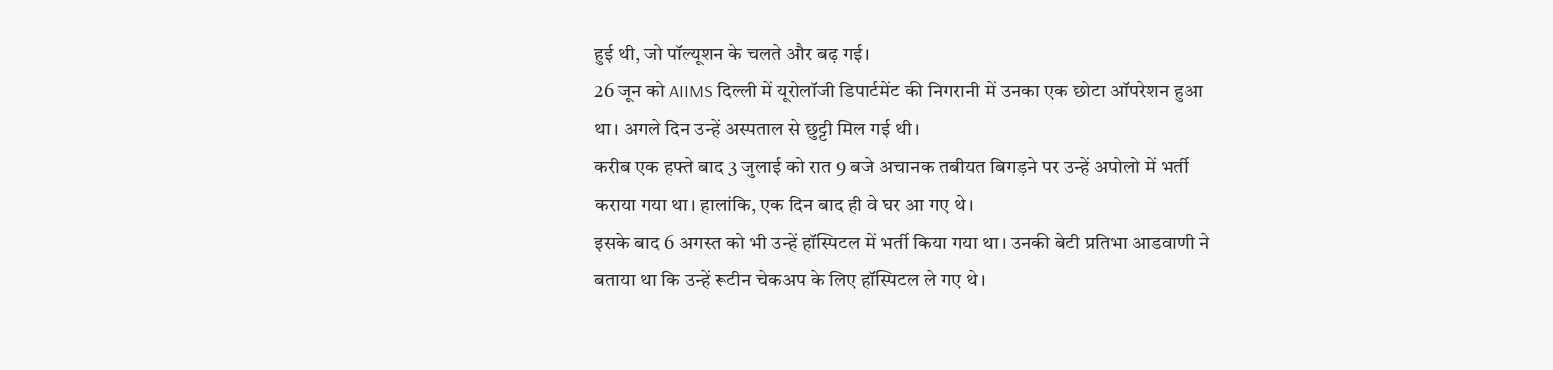हुई थी, जो पॉल्यूशन के चलते और बढ़ गई।
26 जून को AIIMS दिल्ली में यूरोलॉजी डिपार्टमेंट की निगरानी में उनका एक छोटा ऑपरेशन हुआ था। अगले दिन उन्हें अस्पताल से छुट्टी मिल गई थी।
करीब एक हफ्ते बाद 3 जुलाई को रात 9 बजे अचानक तबीयत बिगड़ने पर उन्हें अपोलो में भर्ती कराया गया था। हालांकि, एक दिन बाद ही वे घर आ गए थे।
इसके बाद 6 अगस्त को भी उन्हें हॉस्पिटल में भर्ती किया गया था। उनकी बेटी प्रतिभा आडवाणी ने बताया था कि उन्हें रूटीन चेकअप के लिए हॉस्पिटल ले गए थे।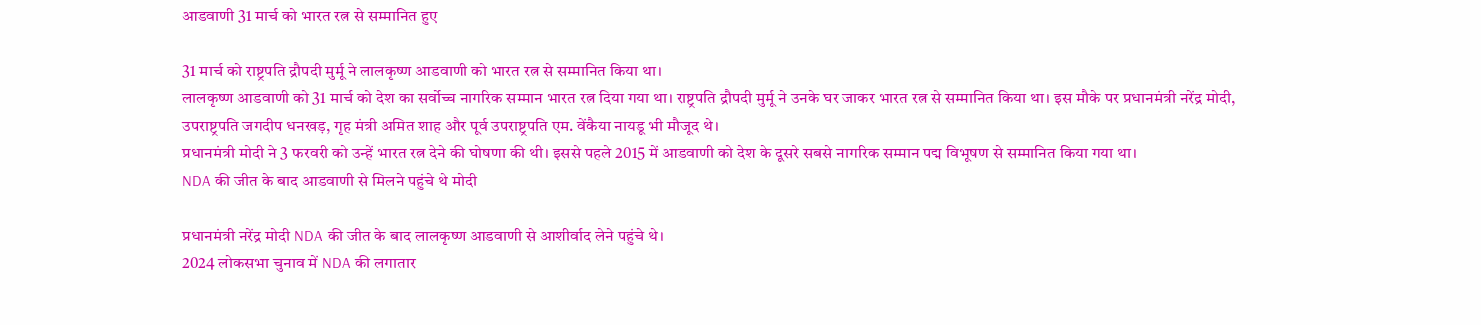आडवाणी 31 मार्च को भारत रत्न से सम्मानित हुए

31 मार्च को राष्ट्रपति द्रौपदी मुर्मू ने लालकृष्ण आडवाणी को भारत रत्न से सम्मानित किया था।
लालकृष्ण आडवाणी को 31 मार्च को देश का सर्वोच्च नागरिक सम्मान भारत रत्न दिया गया था। राष्ट्रपति द्रौपदी मुर्मू ने उनके घर जाकर भारत रत्न से सम्मानित किया था। इस मौके पर प्रधानमंत्री नरेंद्र मोदी, उपराष्ट्रपति जगदीप धनखड़, गृह मंत्री अमित शाह और पूर्व उपराष्ट्रपति एम. वेंकैया नायडू भी मौजूद थे।
प्रधानमंत्री मोदी ने 3 फरवरी को उन्हें भारत रत्न देने की घोषणा की थी। इससे पहले 2015 में आडवाणी को देश के दूसरे सबसे नागरिक सम्मान पद्म विभूषण से सम्मानित किया गया था।
NDA की जीत के बाद आडवाणी से मिलने पहुंचे थे मोदी

प्रधानमंत्री नरेंद्र मोदी NDA की जीत के बाद लालकृष्ण आडवाणी से आशीर्वाद लेने पहुंचे थे।
2024 लोकसभा चुनाव में NDA की लगातार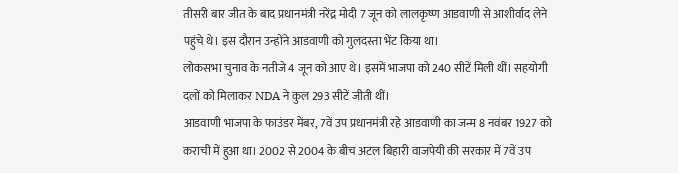तीसरी बार जीत के बाद प्रधानमंत्री नरेंद्र मोदी 7 जून को लालकृष्ण आडवाणी से आशीर्वाद लेने पहुंचे थे। इस दौरान उन्होंने आडवाणी को गुलदस्ता भेंट किया था।
लोकसभा चुनाव के नतीजे 4 जून को आए थे। इसमें भाजपा को 240 सीटें मिली थीं। सहयोगी दलों को मिलाकर NDA ने कुल 293 सीटें जीती थीं।
आडवाणी भाजपा के फाउंडर मेंबर, 7वें उप प्रधानमंत्री रहे आडवाणी का जन्म 8 नवंबर 1927 को कराची में हुआ था। 2002 से 2004 के बीच अटल बिहारी वाजपेयी की सरकार में 7वें उप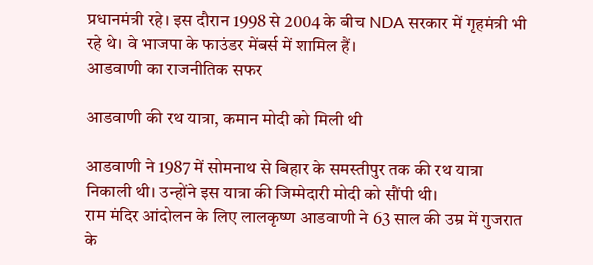प्रधानमंत्री रहे। इस दौरान 1998 से 2004 के बीच NDA सरकार में गृहमंत्री भी रहे थे। वे भाजपा के फाउंडर मेंबर्स में शामिल हैं।
आडवाणी का राजनीतिक सफर

आडवाणी की रथ यात्रा, कमान मोदी को मिली थी

आडवाणी ने 1987 में सोमनाथ से बिहार के समस्तीपुर तक की रथ यात्रा निकाली थी। उन्होंने इस यात्रा की जिम्मेदारी मोदी को सौंपी थी।
राम मंदिर आंदोलन के लिए लालकृष्ण आडवाणी ने 63 साल की उम्र में गुजरात के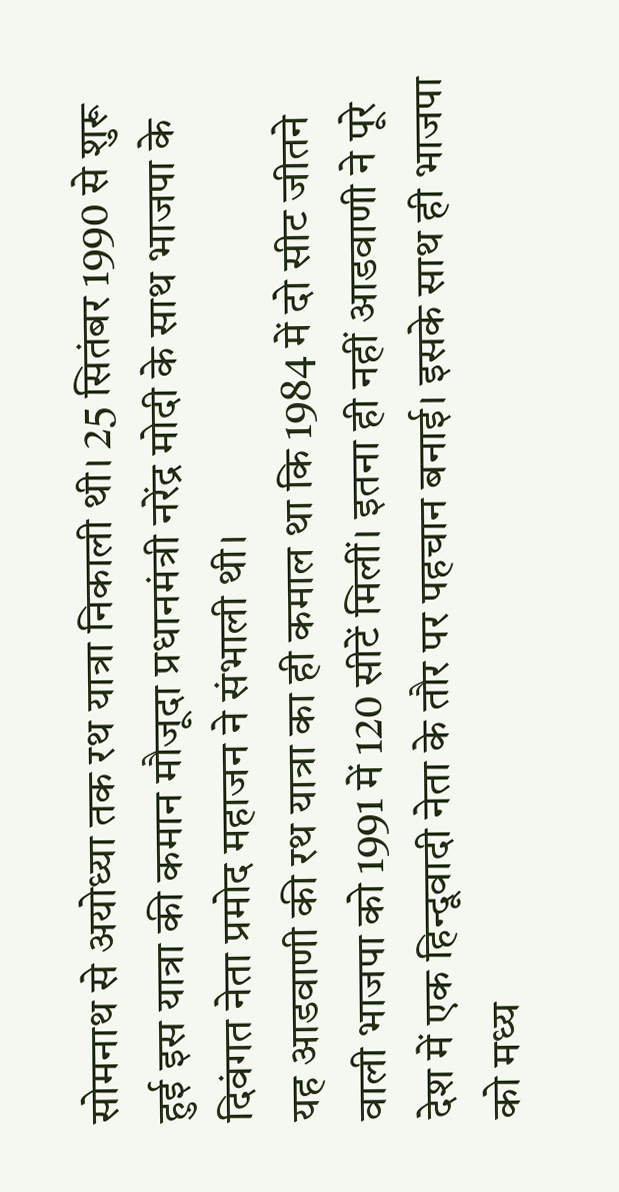सोमनाथ से अयोध्या तक रथ यात्रा निकाली थी। 25 सितंबर 1990 से शुरू हुई इस यात्रा की कमान मौजूदा प्रधानमंत्री नरेंद्र मोदी के साथ भाजपा के दिवंगत नेता प्रमोद महाजन ने संभाली थी।
यह आडवाणी की रथ यात्रा का ही कमाल था कि 1984 में दो सीट जीतने वाली भाजपा को 1991 में 120 सीटें मिलीं। इतना ही नहीं आडवाणी ने पूरे देश में एक हिन्दूवादी नेता के तौर पर पहचान बनाई। इसके साथ ही भाजपा को मध्य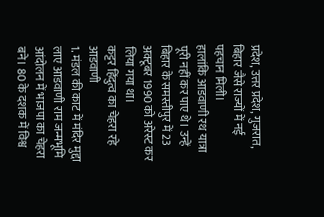प्रदेश, उत्तर प्रदेश, गुजरात, बिहार जैसे राज्यों में नई पहचान मिली।
हालांकि आडवाणी रथ यात्रा पूरी नहीं कर पाए थे। उन्हें बिहार के समस्तीपुर में 23 अक्टूबर 1990 को अरेस्ट कर लिया गया था।
कट्टर हिंदुत्व का चेहरा रहे आडवाणी
1. मंडल की काट में मंदिर मुद्दा लाए आडवाणी राम जन्मभूमि आंदोलन में भाजपा का चेहरा बने। 80 के दशक में विश्व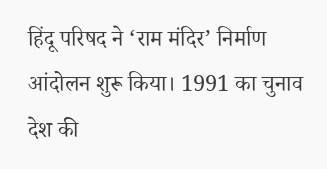हिंदू परिषद ने ‘राम मंदिर’ निर्माण आंदोलन शुरू किया। 1991 का चुनाव देश की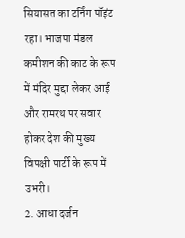सियासत का टर्निंग पॉइंट रहा। भाजपा मंडल कमीशन की काट के रूप में मंदिर मुद्दा लेकर आई और रामरथ पर सवार होकर देश की मुख्य विपक्षी पार्टी के रूप में उभरी।
2. आधा दर्जन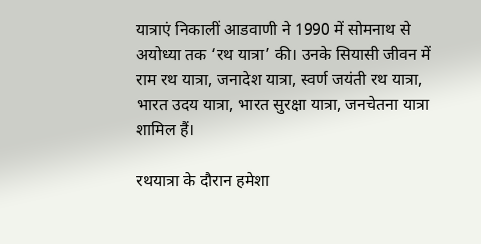यात्राएं निकालीं आडवाणी ने 1990 में सोमनाथ से अयोध्या तक ‘रथ यात्रा’ की। उनके सियासी जीवन में राम रथ यात्रा, जनादेश यात्रा, स्वर्ण जयंती रथ यात्रा, भारत उदय यात्रा, भारत सुरक्षा यात्रा, जनचेतना यात्रा शामिल हैं।

रथयात्रा के दौरान हमेशा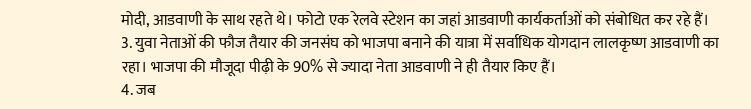मोदी, आडवाणी के साथ रहते थे। फोटो एक रेलवे स्टेशन का जहां आडवाणी कार्यकर्ताओं को संबोधित कर रहे हैं।
3. युवा नेताओं की फौज तैयार की जनसंघ को भाजपा बनाने की यात्रा में सर्वाधिक योगदान लालकृष्ण आडवाणी का रहा। भाजपा की मौजूदा पीढ़ी के 90% से ज्यादा नेता आडवाणी ने ही तैयार किए हैं।
4. जब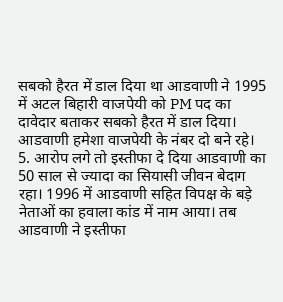सबको हैरत में डाल दिया था आडवाणी ने 1995 में अटल बिहारी वाजपेयी को PM पद का दावेदार बताकर सबको हैरत में डाल दिया। आडवाणी हमेशा वाजपेयी के नंबर दो बने रहे।
5. आरोप लगे तो इस्तीफा दे दिया आडवाणी का 50 साल से ज्यादा का सियासी जीवन बेदाग रहा। 1996 में आडवाणी सहित विपक्ष के बड़े नेताओं का हवाला कांड में नाम आया। तब आडवाणी ने इस्तीफा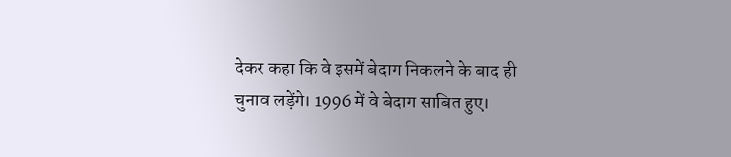देकर कहा कि वे इसमें बेदाग निकलने के बाद ही चुनाव लड़ेंगे। 1996 में वे बेदाग साबित हुए।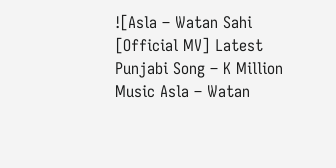![Asla – Watan Sahi [Official MV] Latest Punjabi Song – K Million Music Asla – Watan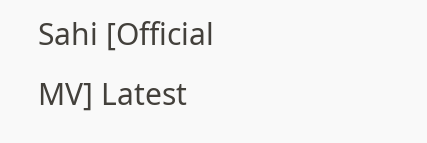Sahi [Official MV] Latest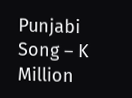Punjabi Song – K Million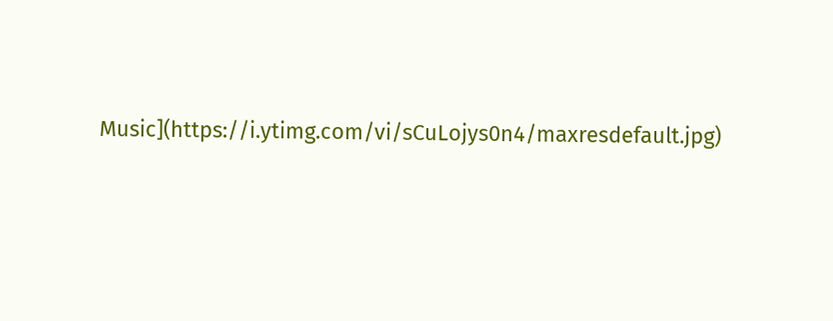Music](https://i.ytimg.com/vi/sCuLojys0n4/maxresdefault.jpg)